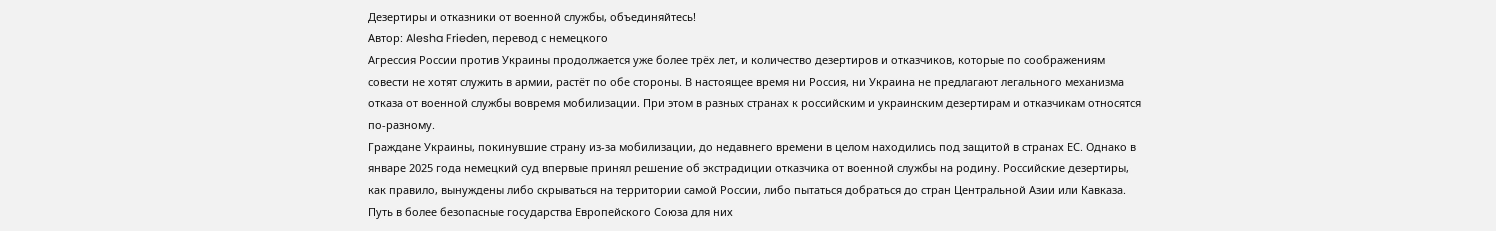Дезертиры и отказники от военной службы, объединяйтесь!
Автор: Alesha Frieden, перевод с немецкого
Агрессия России против Украины продолжается уже более трёх лет, и количество дезертиров и отказчиков, которые по соображениям совести не хотят служить в армии, растёт по обе стороны. В настоящее время ни Россия, ни Украина не предлагают легального механизма отказа от военной службы вовремя мобилизации. При этом в разных странах к российским и украинским дезертирам и отказчикам относятся по-разному.
Граждане Украины, покинувшие страну из-за мобилизации, до недавнего времени в целом находились под защитой в странах ЕС. Однако в январе 2025 года немецкий суд впервые принял решение об экстрадиции отказчика от военной службы на родину. Российские дезертиры, как правило, вынуждены либо скрываться на территории самой России, либо пытаться добраться до стран Центральной Азии или Кавказа. Путь в более безопасные государства Европейского Союза для них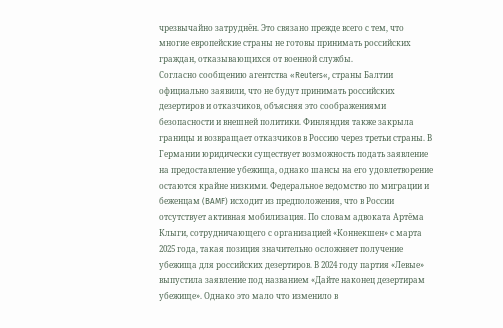чрезвычайно затруднён. Это связано прежде всего с тем, что многие европейские страны не готовы принимать российских граждан, отказывающихся от военной службы.
Согласно сообщению агентства «Reuters«, страны Балтии официально заявили, что не будут принимать российских дезертиров и отказчиков, объясняя это соображениями безопасности и внешней политики. Финляндия также закрыла границы и возвращает отказчиков в Россию через третьи страны. В Германии юридически существует возможность подать заявление на предоставление убежища, однако шансы на его удовлетворение остаются крайне низкими. Федеральное ведомство по миграции и беженцам (BAMF) исходит из предположения, что в России отсутствует активная мобилизация. По словам адвоката Артёма Клыги, сотрудничающего с организацией «Коннекшен» с марта 2025 года, такая позиция значительно осложняет получение убежища для российских дезертиров. В 2024 году партия «Левые» выпустила заявление под названием «Дайте наконец дезертирам убежище». Однако это мало что изменило в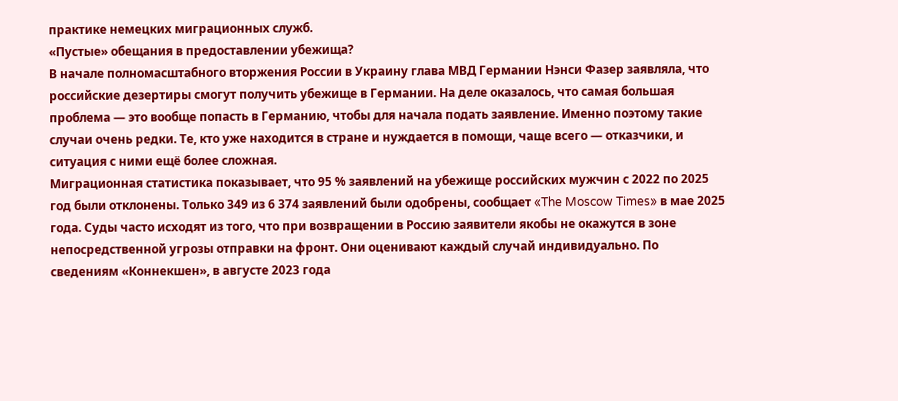практике немецких миграционных служб.
«Пустые» обещания в предоставлении убежища?
В начале полномасштабного вторжения России в Украину глава МВД Германии Нэнси Фазер заявляла, что российские дезертиры смогут получить убежище в Германии. На деле оказалось, что самая большая проблема — это вообще попасть в Германию, чтобы для начала подать заявление. Именно поэтому такие случаи очень редки. Те, кто уже находится в стране и нуждается в помощи, чаще всего — отказчики, и ситуация с ними ещё более сложная.
Миграционная статистика показывает, что 95 % заявлений на убежище российских мужчин с 2022 по 2025 год были отклонены. Только 349 из 6 374 заявлений были одобрены, сообщает «The Moscow Times» в мае 2025 года. Суды часто исходят из того, что при возвращении в Россию заявители якобы не окажутся в зоне непосредственной угрозы отправки на фронт. Они оценивают каждый случай индивидуально. По сведениям «Коннекшен», в августе 2023 года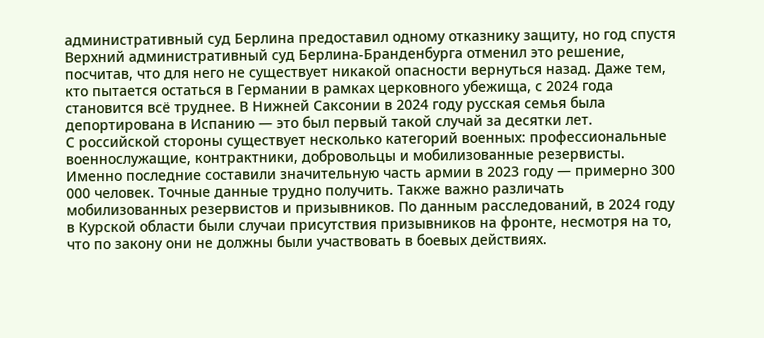административный суд Берлина предоставил одному отказнику защиту, но год спустя Верхний административный суд Берлина-Бранденбурга отменил это решение, посчитав, что для него не существует никакой опасности вернуться назад. Даже тем, кто пытается остаться в Германии в рамках церковного убежища, с 2024 года становится всё труднее. В Нижней Саксонии в 2024 году русская семья была депортирована в Испанию — это был первый такой случай за десятки лет.
С российской стороны существует несколько категорий военных: профессиональные военнослужащие, контрактники, добровольцы и мобилизованные резервисты. Именно последние составили значительную часть армии в 2023 году — примерно 300 000 человек. Точные данные трудно получить. Также важно различать мобилизованных резервистов и призывников. По данным расследований, в 2024 году в Курской области были случаи присутствия призывников на фронте, несмотря на то, что по закону они не должны были участвовать в боевых действиях.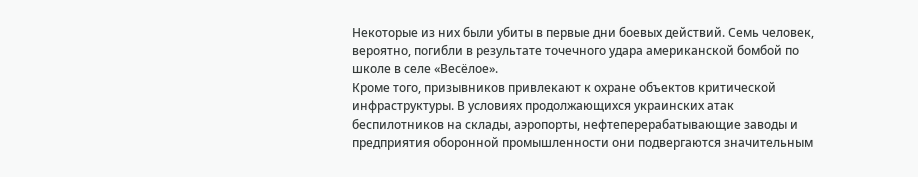Некоторые из них были убиты в первые дни боевых действий. Семь человек, вероятно, погибли в результате точечного удара американской бомбой по школе в селе «Весёлое».
Кроме того, призывников привлекают к охране объектов критической инфраструктуры. В условиях продолжающихся украинских атак беспилотников на склады, аэропорты, нефтеперерабатывающие заводы и предприятия оборонной промышленности они подвергаются значительным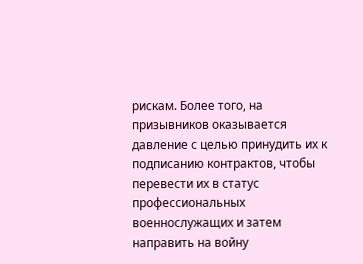рискам. Более того, на призывников оказывается давление с целью принудить их к подписанию контрактов, чтобы перевести их в статус профессиональных военнослужащих и затем направить на войну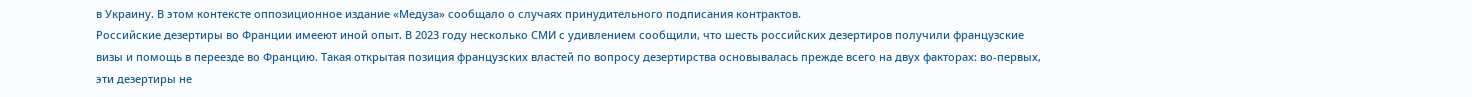в Украину. В этом контексте оппозиционное издание «Медуза» сообщало о случаях принудительного подписания контрактов.
Российские дезертиры во Франции имееют иной опыт. В 2023 году несколько СМИ с удивлением сообщили, что шесть российских дезертиров получили французские визы и помощь в переезде во Францию. Такая открытая позиция французских властей по вопросу дезертирства основывалась прежде всего на двух факторах: во-первых, эти дезертиры не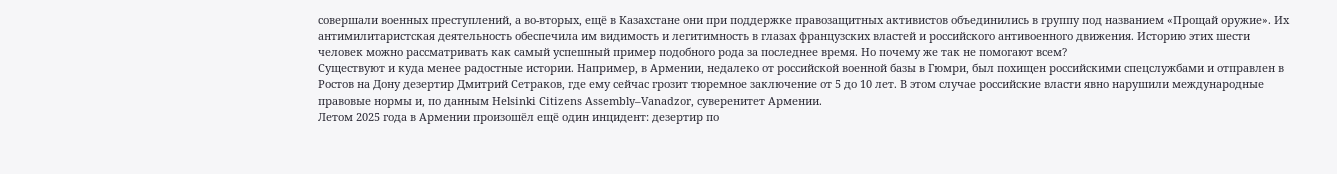совершали военных преступлений, а во-вторых, ещё в Казахстане они при поддержке правозащитных активистов объединились в группу под названием «Прощай оружие». Их антимилитаристская деятельность обеспечила им видимость и легитимность в глазах французских властей и российского антивоенного движения. Историю этих шести человек можно рассматривать как самый успешный пример подобного рода за последнее время. Но почему же так не помогают всем?
Существуют и куда менее радостные истории. Например, в Армении, недалеко от российской военной базы в Гюмри, был похищен российскими спецслужбами и отправлен в Ростов на Дону дезертир Дмитрий Сетраков, где ему сейчас грозит тюремное заключение от 5 до 10 лет. В этом случае российские власти явно нарушили международные правовые нормы и, по данным Helsinki Citizens Assembly–Vanadzor, суверенитет Армении.
Летом 2025 года в Армении произошёл ещё один инцидент: дезертир по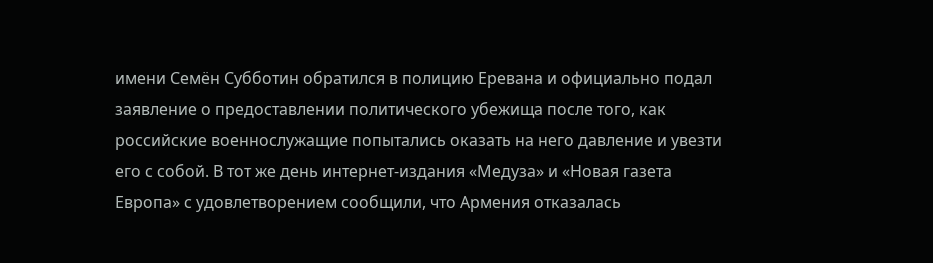имени Семён Субботин обратился в полицию Еревана и официально подал заявление о предоставлении политического убежища после того, как российские военнослужащие попытались оказать на него давление и увезти его с собой. В тот же день интернет-издания «Медуза» и «Новая газета Европа» с удовлетворением сообщили, что Армения отказалась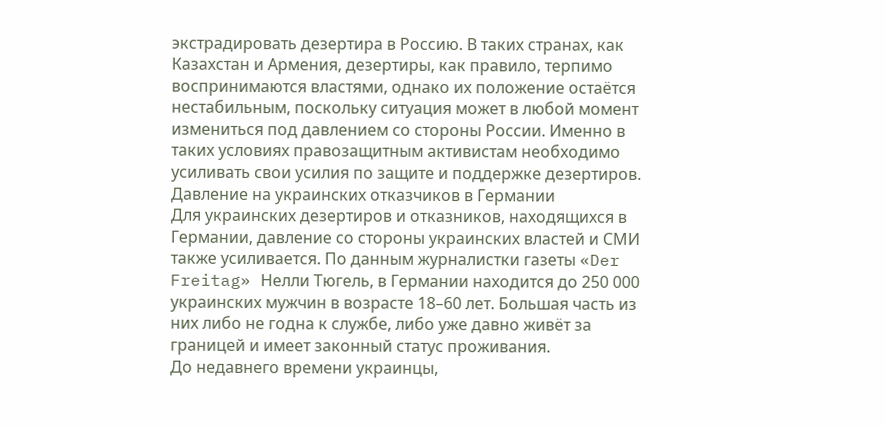экстрадировать дезертира в Россию. В таких странах, как Казахстан и Армения, дезертиры, как правило, терпимо воспринимаются властями, однако их положение остаётся нестабильным, поскольку ситуация может в любой момент измениться под давлением со стороны России. Именно в таких условиях правозащитным активистам необходимо усиливать свои усилия по защите и поддержке дезертиров.
Давление на украинских отказчиков в Германии
Для украинских дезертиров и отказников, находящихся в Германии, давление со стороны украинских властей и СМИ также усиливается. По данным журналистки газеты «Der Freitag» Нелли Тюгель, в Германии находится до 250 000 украинских мужчин в возрасте 18–60 лет. Большая часть из них либо не годна к службе, либо уже давно живёт за границей и имеет законный статус проживания.
До недавнего времени украинцы,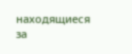находящиеся за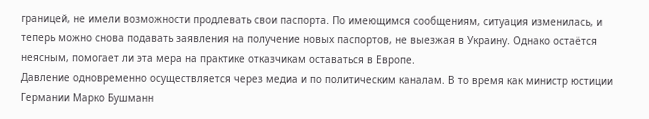границей, не имели возможности продлевать свои паспорта. По имеющимся сообщениям, ситуация изменилась, и теперь можно снова подавать заявления на получение новых паспортов, не выезжая в Украину. Однако остаётся неясным, помогает ли эта мера на практике отказчикам оставаться в Европе.
Давление одновременно осуществляется через медиа и по политическим каналам. В то время как министр юстиции Германии Марко Бушманн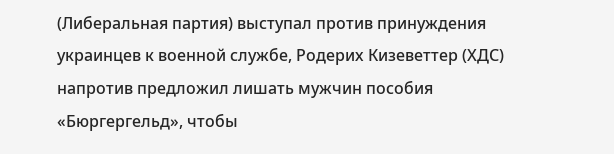(Либеральная партия) выступал против принуждения украинцев к военной службе, Родерих Кизеветтер (ХДС) напротив предложил лишать мужчин пособия «Бюргергельд», чтобы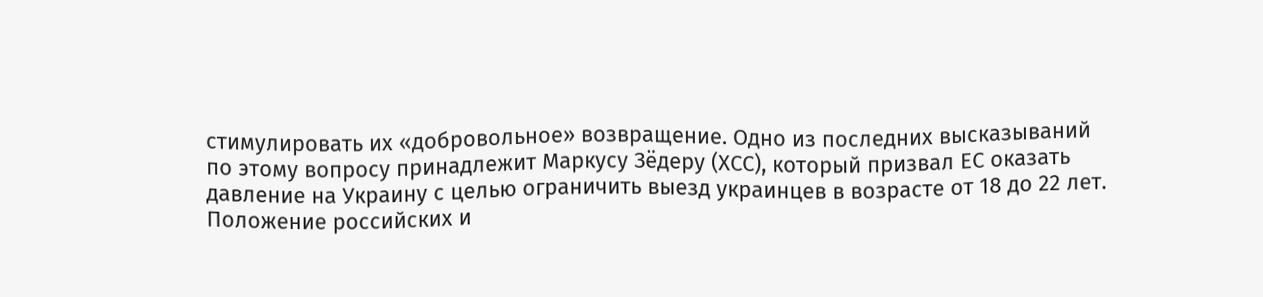стимулировать их «добровольное» возвращение. Одно из последних высказываний по этому вопросу принадлежит Маркусу Зёдеру (ХСС), который призвал ЕС оказать давление на Украину с целью ограничить выезд украинцев в возрасте от 18 до 22 лет.
Положение российских и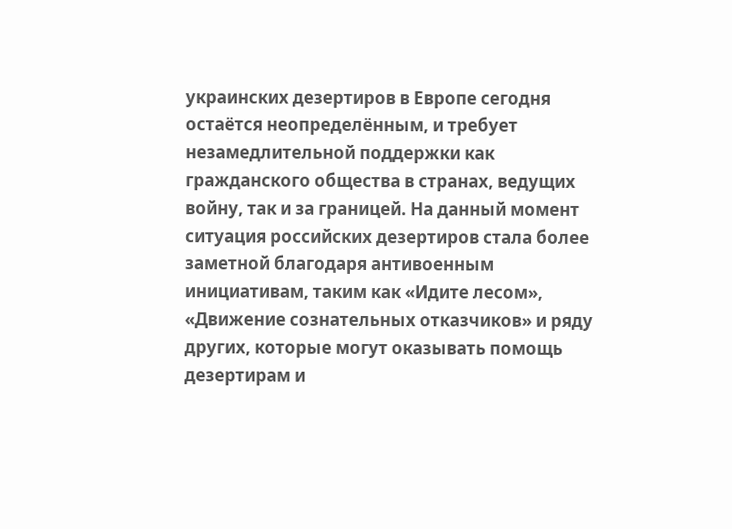украинских дезертиров в Европе сегодня остаётся неопределённым, и требует незамедлительной поддержки как гражданского общества в странах, ведущих войну, так и за границей. На данный момент ситуация российских дезертиров стала более заметной благодаря антивоенным инициативам, таким как «Идите лесом», «Движение сознательных отказчиков» и ряду других, которые могут оказывать помощь дезертирам и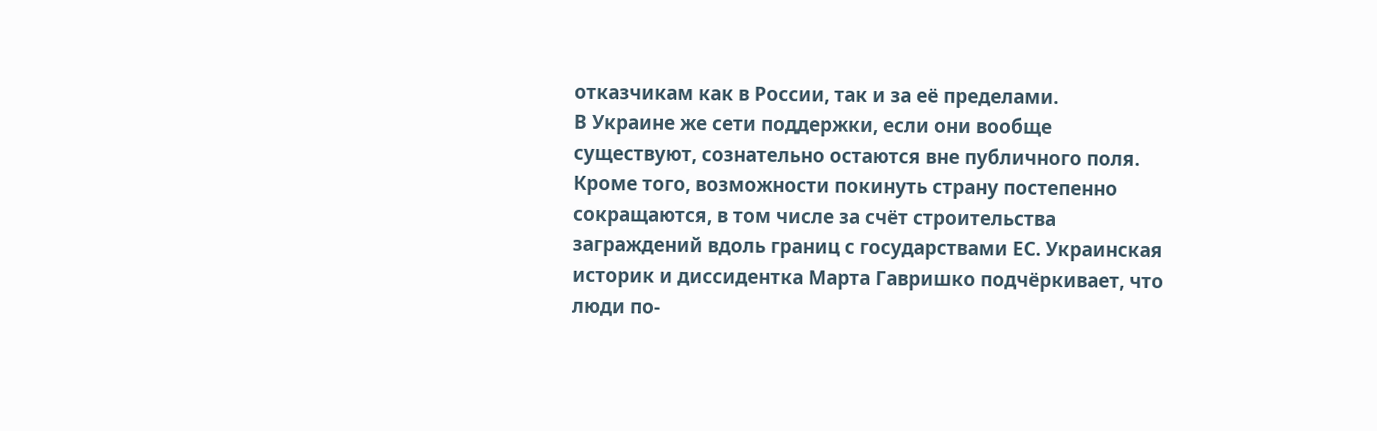отказчикам как в России, так и за её пределами.
В Украине же сети поддержки, если они вообще существуют, сознательно остаются вне публичного поля. Кроме того, возможности покинуть страну постепенно сокращаются, в том числе за счёт строительства заграждений вдоль границ с государствами ЕС. Украинская историк и диссидентка Марта Гавришко подчёркивает, что люди по-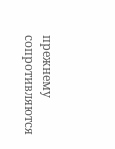прежнему сопротивляются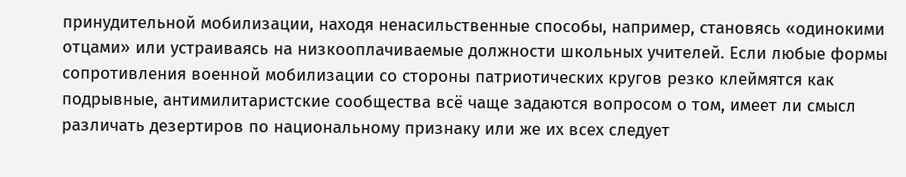принудительной мобилизации, находя ненасильственные способы, например, становясь «одинокими отцами» или устраиваясь на низкооплачиваемые должности школьных учителей. Если любые формы сопротивления военной мобилизации со стороны патриотических кругов резко клеймятся как подрывные, антимилитаристские сообщества всё чаще задаются вопросом о том, имеет ли смысл различать дезертиров по национальному признаку или же их всех следует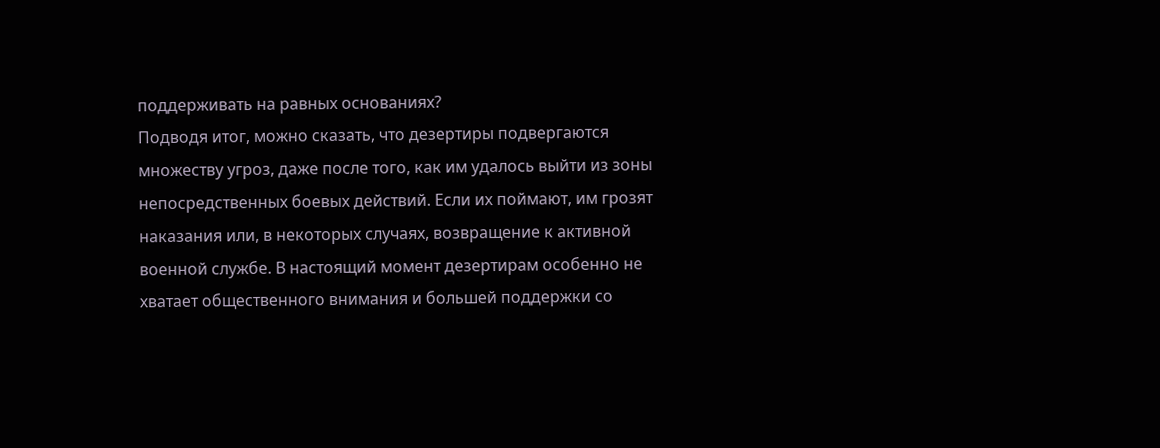поддерживать на равных основаниях?
Подводя итог, можно сказать, что дезертиры подвергаются множеству угроз, даже после того, как им удалось выйти из зоны непосредственных боевых действий. Если их поймают, им грозят наказания или, в некоторых случаях, возвращение к активной военной службе. В настоящий момент дезертирам особенно не хватает общественного внимания и большей поддержки со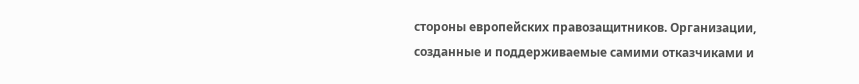стороны европейских правозащитников. Организации, созданные и поддерживаемые самими отказчиками и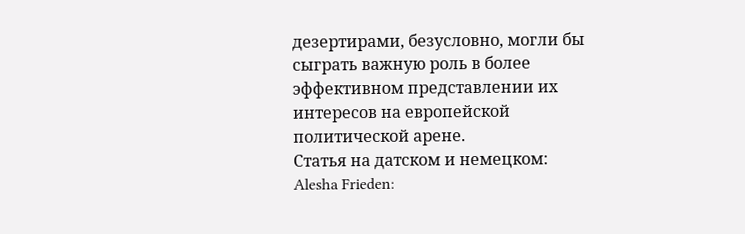дезертирами, безусловно, могли бы сыграть важную роль в более эффективном представлении их интересов на европейской политической арене.
Статья на датском и немецком:
Alesha Frieden: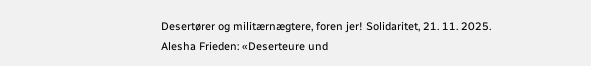Desertører og militærnægtere, foren jer! Solidaritet, 21. 11. 2025.
Alesha Frieden: «Deserteure und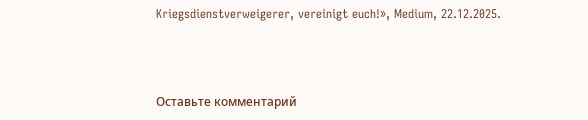Kriegsdienstverweigerer, vereinigt euch!», Medium, 22.12.2025.



Оставьте комментарий